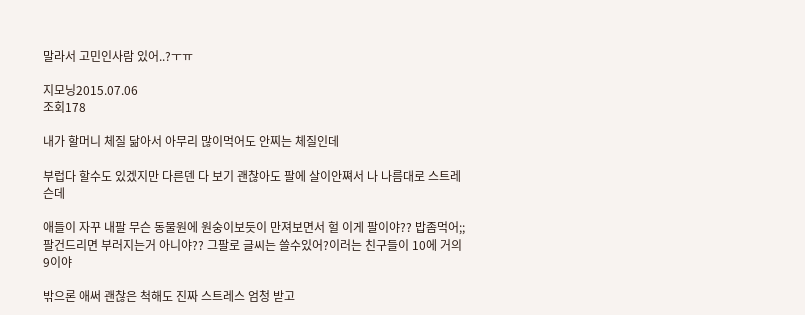말라서 고민인사람 있어..?ㅜㅠ

지모닝2015.07.06
조회178

내가 할머니 체질 닮아서 아무리 많이먹어도 안찌는 체질인데

부럽다 할수도 있겠지만 다른덴 다 보기 괜찮아도 팔에 살이안쪄서 나 나름대로 스트레슨데

애들이 자꾸 내팔 무슨 동물원에 원숭이보듯이 만져보면서 헐 이게 팔이야?? 밥좀먹어;; 팔건드리면 부러지는거 아니야?? 그팔로 글씨는 쓸수있어?이러는 친구들이 10에 거의 9이야

밖으론 애써 괜찮은 척해도 진짜 스트레스 엄청 받고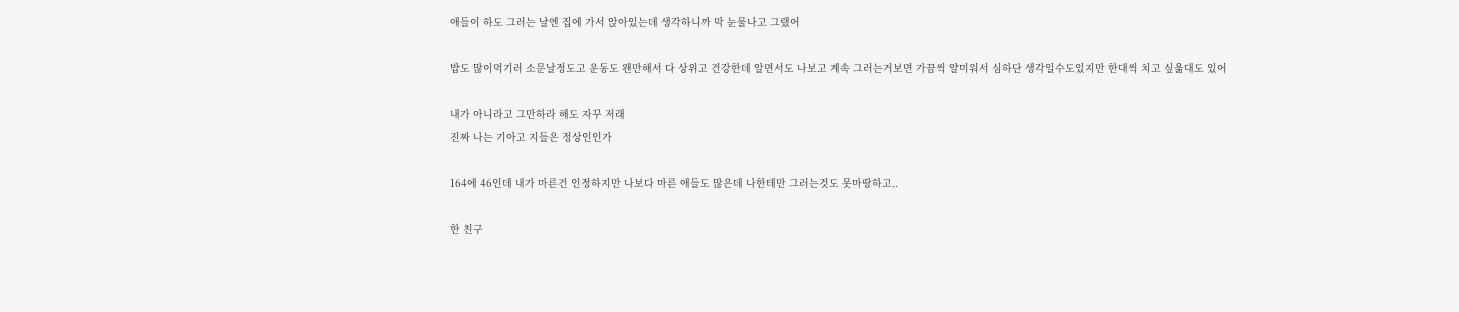애들이 하도 그러는 날엔 집에 가서 앉아있는데 생각하니까 막 눈물나고 그랬어

밥도 많이먹기러 소문날정도고 운동도 왠만해서 다 상위고 건강한데 알면서도 나보고 계속 그러는거보면 가끔씩 얄미워서 심하단 생각일수도있지만 한대씩 치고 싶읆대도 있어

내가 아니라고 그만하라 해도 자꾸 저래
진짜 나는 기아고 지들은 정상인인가

164에 46인데 내가 마른건 인정하지만 나보다 마른 애들도 많은데 나한테만 그러는것도 못마땅하고..

한 친구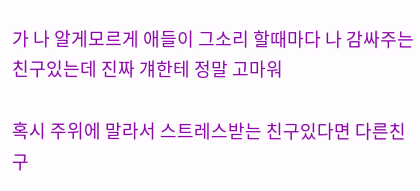가 나 알게모르게 애들이 그소리 할때마다 나 감싸주는 친구있는데 진짜 걔한테 정말 고마워

혹시 주위에 말라서 스트레스받는 친구있다면 다른친구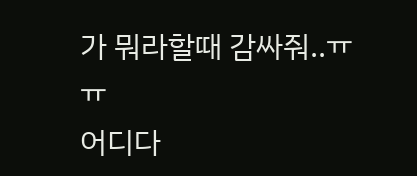가 뭐라할때 감싸줘..ㅠㅠ
어디다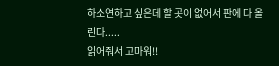하소연하고 싶은데 할 곳이 없어서 판에 다 올린다.....
읽어줘서 고마워!!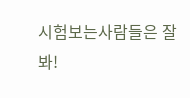시험보는사람들은 잘봐!